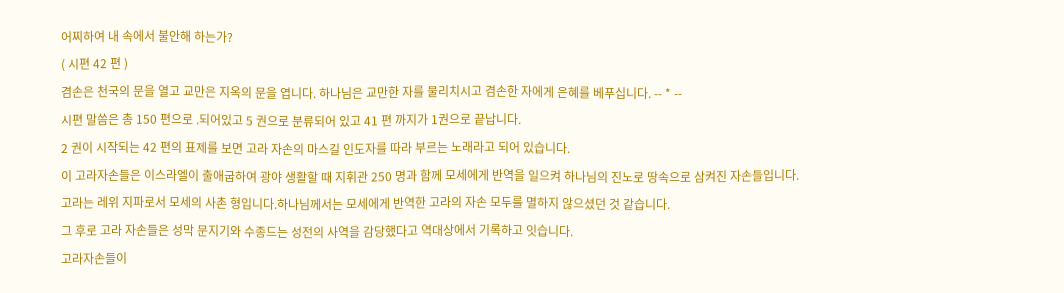어찌하여 내 속에서 불안해 하는가?
( 시편 42 편 )
겸손은 천국의 문을 열고 교만은 지옥의 문을 엽니다. 하나님은 교만한 자를 물리치시고 겸손한 자에게 은혜를 베푸십니다. -- * --
시편 말씀은 총 150 편으로 .되어있고 5 권으로 분류되어 있고 41 편 까지가 1권으로 끝납니다.
2 권이 시작되는 42 편의 표제를 보면 고라 자손의 마스길 인도자를 따라 부르는 노래라고 되어 있습니다.
이 고라자손들은 이스라엘이 출애굽하여 광야 생활할 때 지휘관 250 명과 함께 모세에게 반역을 일으켜 하나님의 진노로 땅속으로 삼켜진 자손들입니다.
고라는 레위 지파로서 모세의 사촌 형입니다.하나님께서는 모세에게 반역한 고라의 자손 모두를 멸하지 않으셨던 것 같습니다.
그 후로 고라 자손들은 성막 문지기와 수종드는 성전의 사역을 감당했다고 역대상에서 기록하고 잇습니다.
고라자손들이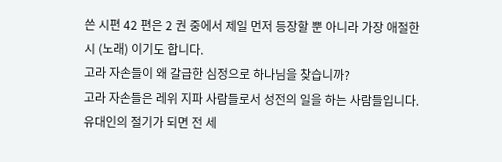쓴 시편 42 편은 2 권 중에서 제일 먼저 등장할 뿐 아니라 가장 애절한 시 (노래) 이기도 합니다.
고라 자손들이 왜 갈급한 심정으로 하나님을 찾습니까?
고라 자손들은 레위 지파 사람들로서 성전의 일을 하는 사람들입니다.
유대인의 절기가 되면 전 세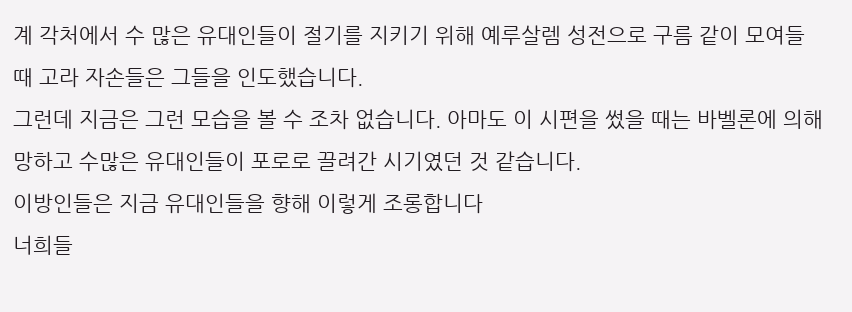계 각처에서 수 많은 유대인들이 절기를 지키기 위해 예루살렘 성전으로 구름 같이 모여들 때 고라 자손들은 그들을 인도했습니다.
그런데 지금은 그런 모습을 볼 수 조차 없습니다. 아마도 이 시편을 썼을 때는 바벨론에 의해 망하고 수많은 유대인들이 포로로 끌려간 시기였던 것 같습니다.
이방인들은 지금 유대인들을 향해 이렇게 조롱합니다
너희들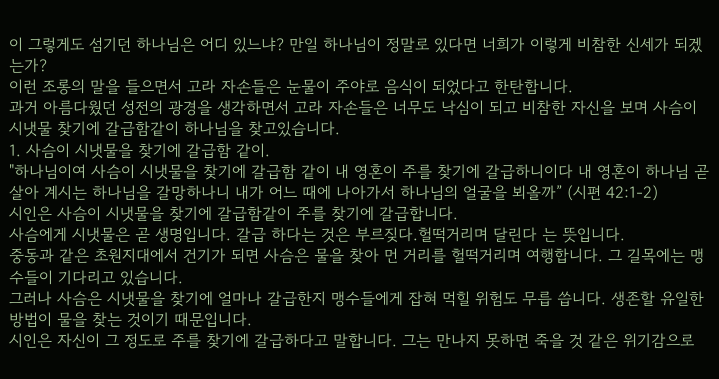이 그렇게도 섬기던 하나님은 어디 있느냐? 만일 하나님이 정말로 있다면 너희가 이렇게 비참한 신세가 되겠는가?
이런 조롱의 말을 들으면서 고라 자손들은 눈물이 주야로 음식이 되었다고 한탄합니다.
과거 아름다웠던 성전의 광경을 생각하면서 고라 자손들은 너무도 낙심이 되고 비참한 자신을 보며 사슴이 시냇물 찾기에 갈급함같이 하나님을 찾고있습니다.
1. 사슴이 시냇물을 찾기에 갈급함 같이.
"하나님이여 사슴이 시냇물을 찾기에 갈급함 같이 내 영혼이 주를 찾기에 갈급하니이다 내 영혼이 하나님 곧 살아 계시는 하나님을 갈망하나니 내가 어느 때에 나아가서 하나님의 얼굴을 뵈올까” (시편 42:1-2)
시인은 사슴이 시냇물을 찾기에 갈급함같이 주를 찾기에 갈급합니다.
사슴에게 시냇물은 곧 생명입니다. 갈급 하다는 것은 부르짖다.헐떡거리며 달린다 는 뜻입니다.
중동과 같은 초원지대에서 건기가 되면 사슴은 물을 찾아 먼 거리를 헐떡거리며 여행합니다. 그 길목에는 맹수들이 기다리고 있습니다.
그러나 사슴은 시냇물을 찾기에 얼마나 갈급한지 맹수들에게 잡혀 먹힐 위험도 무릅 씁니다. 생존할 유일한 방법이 물을 찾는 것이기 때문입니다.
시인은 자신이 그 정도로 주를 찾기에 갈급하다고 말합니다. 그는 만나지 못하면 죽을 것 같은 위기감으로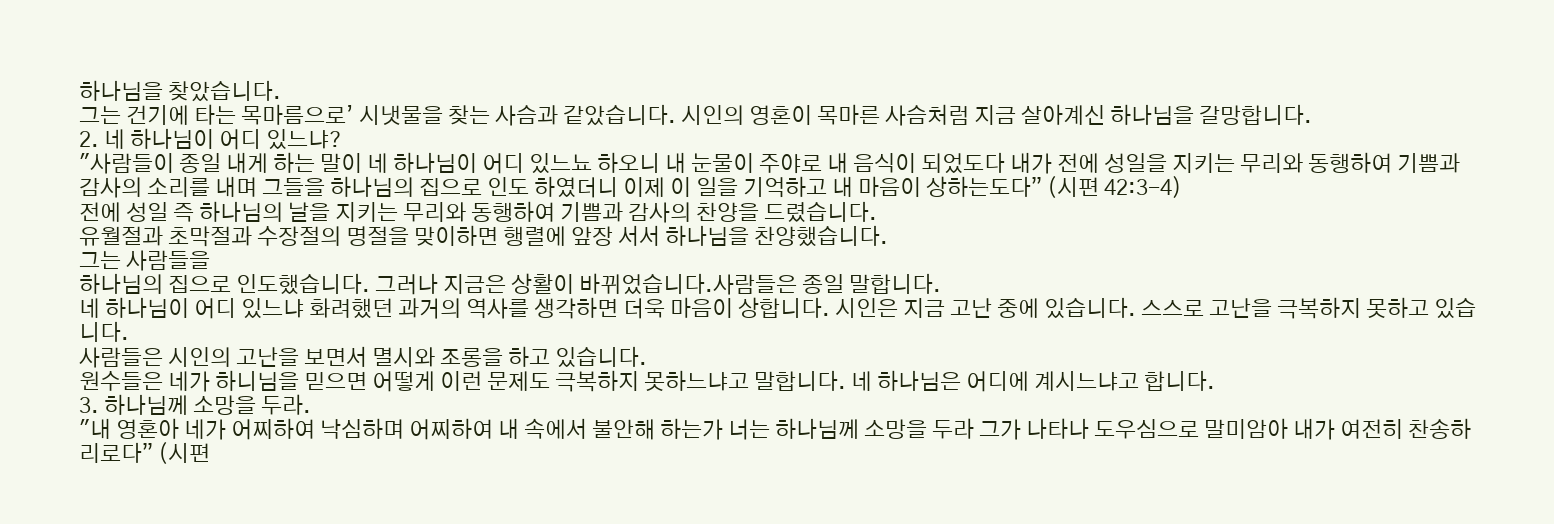하나님을 찾았습니다.
그는 건기에 타는 목마름으로’ 시냇물을 찾는 사슴과 같았습니다. 시인의 영혼이 목마른 사슴처럼 지금 살아계신 하나님을 갈망합니다.
2. 네 하나님이 어디 있느냐?
"사람들이 종일 내게 하는 말이 네 하나님이 어디 있느뇨 하오니 내 눈물이 주야로 내 음식이 되었도다 내가 전에 성일을 지키는 무리와 동행하여 기쁨과 감사의 소리를 내며 그들을 하나님의 집으로 인도 하였더니 이제 이 일을 기억하고 내 마음이 상하는도다” (시편 42:3-4)
전에 성일 즉 하나님의 날을 지키는 무리와 동행하여 기쁨과 감사의 찬양을 드렸습니다.
유월절과 초막절과 수장절의 명절을 맞이하면 행렬에 앞장 서서 하나님을 찬양했습니다.
그는 사람들을
하나님의 집으로 인도했습니다. 그러나 지금은 상활이 바뀌었습니다.사람들은 종일 말합니다.
네 하나님이 어디 있느냐 화려했던 과거의 역사를 생각하면 더욱 마음이 상합니다. 시인은 지금 고난 중에 있습니다. 스스로 고난을 극복하지 못하고 있습니다.
사람들은 시인의 고난을 보면서 멸시와 조롱을 하고 있습니다.
원수들은 네가 하니님을 믿으면 어떻게 이런 문제도 극복하지 못하느냐고 말합니다. 네 하나님은 어디에 계시느냐고 합니다.
3. 하나님께 소망을 두라.
"내 영혼아 네가 어찌하여 낙심하며 어찌하여 내 속에서 불안해 하는가 너는 하나님께 소망을 두라 그가 나타나 도우심으로 말미암아 내가 여전히 찬송하리로다” (시편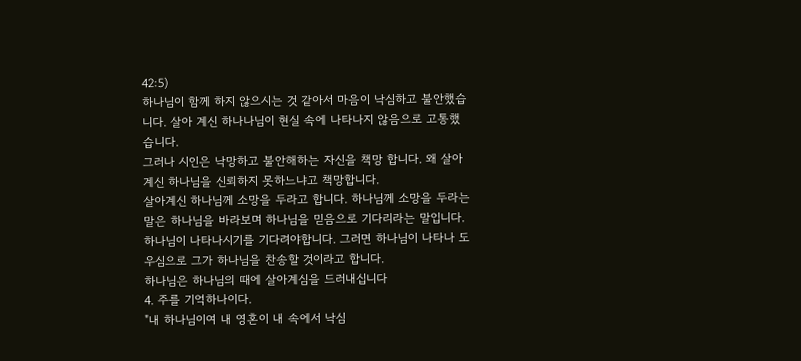42:5)
하나님이 함께 하지 않으시는 것 같아서 마음이 낙심하고 불안했습니다. 살아 계신 하나나님이 현실 속에 나타나지 않음으로 고통했습니다.
그러나 시인은 낙망하고 불안해하는 자신을 책망 합니다. 왜 살아계신 하나님을 신뢰하지 못하느냐고 책망합니다.
살아계신 하나님께 소망을 두라고 합니다. 하나님께 소망을 두라는 말은 하나님을 바라보며 하나님을 믿음으로 기다리라는 말입니다.
하나님이 나타나시기를 기다려야합니다. 그러면 하나님이 나타나 도우심으로 그가 하나님을 찬송할 것이라고 합니다.
하나님은 하나님의 때에 살아계심을 드러내십니다
4. 주를 기억하나이다.
"내 하나님이여 내 영혼이 내 속에서 낙심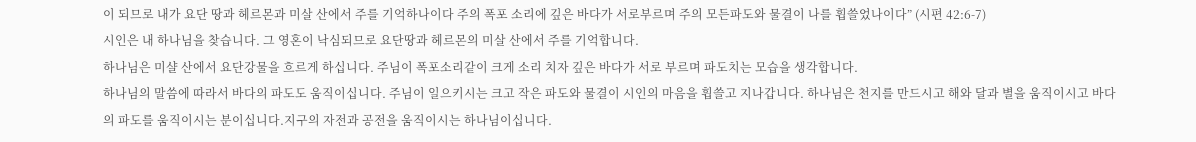이 되므로 내가 요단 땅과 헤르몬과 미살 산에서 주를 기억하나이다 주의 폭포 소리에 깊은 바다가 서로부르며 주의 모든파도와 물결이 나를 휩쓸었나이다” (시편 42:6-7)
시인은 내 하나님을 찾습니다. 그 영혼이 낙심되므로 요단땅과 헤르몬의 미살 산에서 주를 기억합니다.
하나님은 미샬 산에서 요단강물을 흐르게 하십니다. 주님이 폭포소리같이 크게 소리 치자 깊은 바다가 서로 부르며 파도치는 모습을 생각합니다.
하나님의 말씀에 따라서 바다의 파도도 움직이십니다. 주님이 일으키시는 크고 작은 파도와 물결이 시인의 마음을 휩쓸고 지나갑니다. 하나님은 천지를 만드시고 해와 달과 별을 움직이시고 바다의 파도를 움직이시는 분이십니다.지구의 자전과 공전을 움직이시는 하나님이십니다.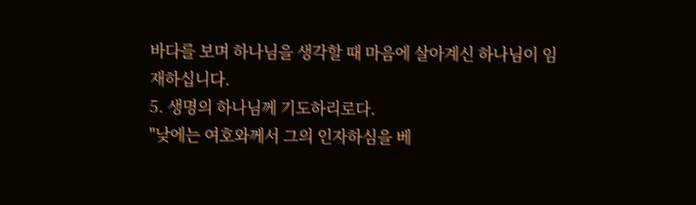바다를 보며 하나님을 생각할 때 마음에 살아계신 하나님이 임재하십니다.
5. 생명의 하나님께 기도하리로다.
"낮에는 여호와께서 그의 인자하심을 베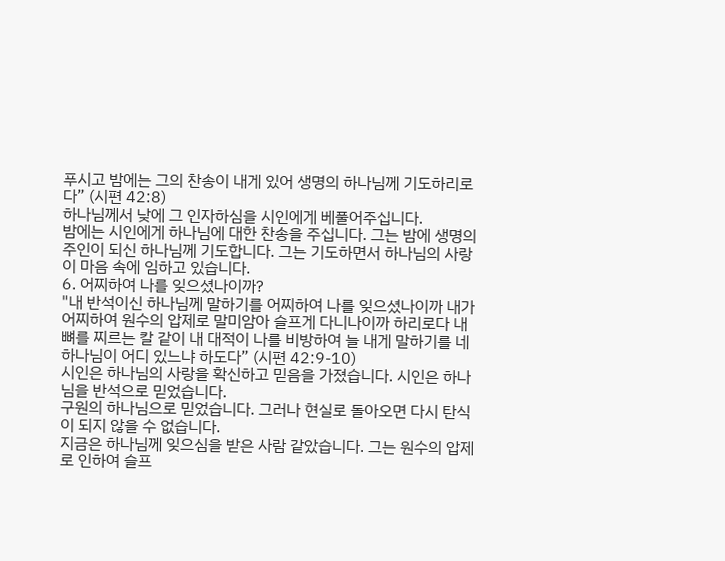푸시고 밤에는 그의 찬송이 내게 있어 생명의 하나님께 기도하리로다” (시편 42:8)
하나님께서 낮에 그 인자하심을 시인에게 베풀어주십니다.
밤에는 시인에게 하나님에 대한 찬송을 주십니다. 그는 밤에 생명의 주인이 되신 하나님께 기도합니다. 그는 기도하면서 하나님의 사랑이 마음 속에 임하고 있습니다.
6. 어찌하여 나를 잊으셨나이까?
"내 반석이신 하나님께 말하기를 어찌하여 나를 잊으셨나이까 내가 어찌하여 원수의 압제로 말미암아 슬프게 다니나이까 하리로다 내 뼈를 찌르는 칼 같이 내 대적이 나를 비방하여 늘 내게 말하기를 네 하나님이 어디 있느냐 하도다” (시편 42:9-10)
시인은 하나님의 사랑을 확신하고 믿음을 가졌습니다. 시인은 하나님을 반석으로 믿었습니다.
구원의 하나님으로 믿었습니다. 그러나 현실로 돌아오면 다시 탄식이 되지 않을 수 없습니다.
지금은 하나님께 잊으심을 받은 사람 같았습니다. 그는 원수의 압제로 인하여 슬프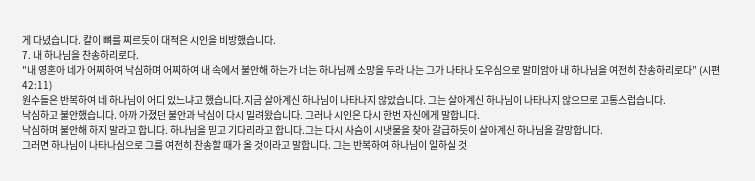게 다녔습니다. 칼이 뼈를 찌르듯이 대적은 시인을 비방했습니다.
7. 내 하나님을 찬송하리로다.
"내 영혼아 네가 어찌하여 낙심하며 어찌하여 내 속에서 불안해 하는가 너는 하나님께 소망을 두라 나는 그가 나타나 도우심으로 말미암아 내 하나님을 여전히 찬송하리로다” (시편 42:11)
원수들은 반복하여 네 하나님이 어디 있느냐고 했습니다.지금 살아계신 하나님이 나타나지 않았습니다. 그는 살아계신 하나님이 나타나지 않으므로 고통스럽습니다.
낙심하고 불안했습니다. 아까 가졌던 불안과 낙심이 다시 밀려왔습니다. 그러나 시인은 다시 한번 자신에게 말합니다.
낙심하며 불안해 하지 말라고 합니다. 하나님을 믿고 기다리라고 합니다.그는 다시 사슴이 시냇물을 찾아 갈급하듯이 살아계신 하나님을 갈망합니다.
그러면 하나님이 나타나심으로 그를 여전히 찬송할 때가 올 것이라고 말합니다. 그는 반복하여 하나님이 일하실 것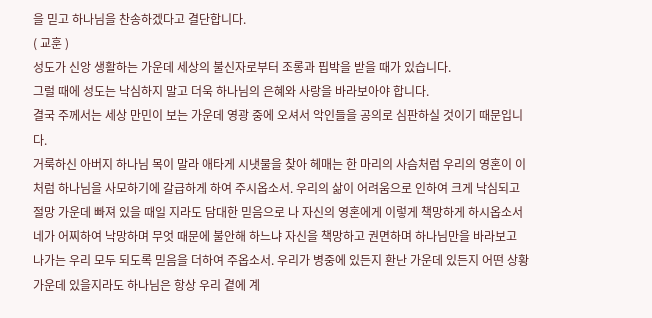을 믿고 하나님을 찬송하겠다고 결단합니다.
( 교훈 )
성도가 신앙 생활하는 가운데 세상의 불신자로부터 조롱과 핍박을 받을 때가 있습니다.
그럴 때에 성도는 낙심하지 말고 더욱 하나님의 은혜와 사랑을 바라보아야 합니다.
결국 주께서는 세상 만민이 보는 가운데 영광 중에 오셔서 악인들을 공의로 심판하실 것이기 때문입니다.
거룩하신 아버지 하나님 목이 말라 애타게 시냇물을 찾아 헤매는 한 마리의 사슴처럼 우리의 영혼이 이처럼 하나님을 사모하기에 갈급하게 하여 주시옵소서. 우리의 삶이 어려움으로 인하여 크게 낙심되고 절망 가운데 빠져 있을 때일 지라도 담대한 믿음으로 나 자신의 영혼에게 이렇게 책망하게 하시옵소서 네가 어찌하여 낙망하며 무엇 때문에 불안해 하느냐 자신을 책망하고 권면하며 하나님만을 바라보고 나가는 우리 모두 되도록 믿음을 더하여 주옵소서. 우리가 병중에 있든지 환난 가운데 있든지 어떤 상황 가운데 있을지라도 하나님은 항상 우리 곁에 계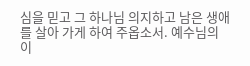심을 믿고 그 하나님 의지하고 남은 생애를 살아 가게 하여 주옵소서. 예수님의 이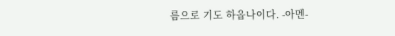름으로 기도 하옵나이다. -아멘-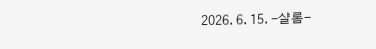2026. 6. 15. -샬롬-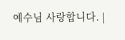예수님 사랑합니다. |